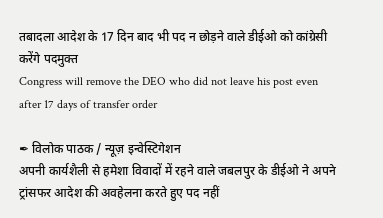तबादला आदेश के 17 दिन बाद भी पद न छोड़ने वाले डीईओ को कांग्रेसी करेंगे पदमुक्त
Congress will remove the DEO who did not leave his post even after 17 days of transfer order

✒ विलोक पाठक / न्यूज़ इन्वेस्टिगेशन
अपनी कार्यशैली से हमेशा विवादों में रहने वाले जबलपुर के डीईओ ने अपने ट्रांसफर आदेश की अवहेलना करते हुए पद नहीं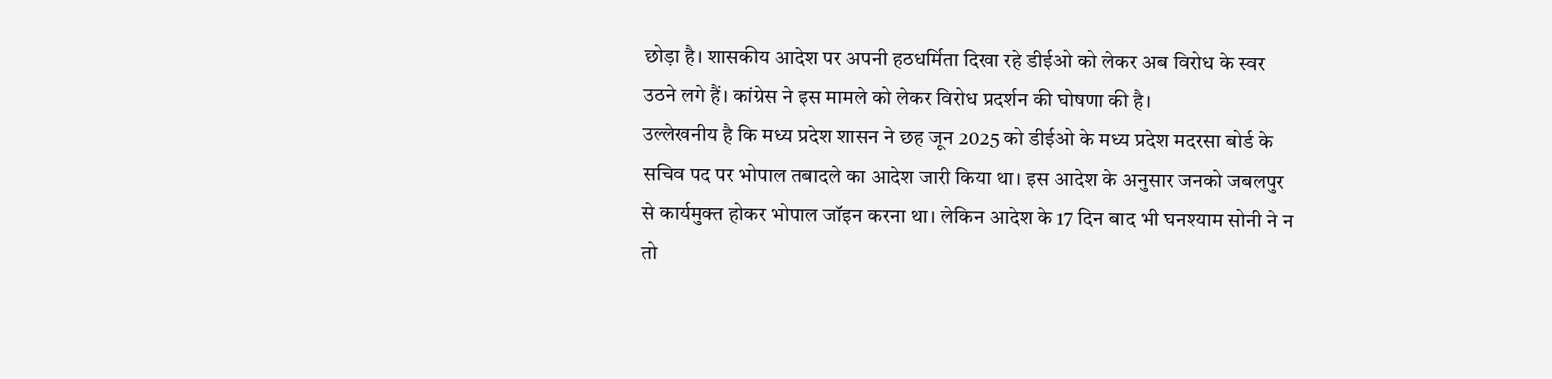छोड़ा है। शासकीय आदेश पर अपनी हठधर्मिता दिखा रहे डीईओ को लेकर अब विरोध के स्वर उठने लगे हैं। कांग्रेस ने इस मामले को लेकर विरोध प्रदर्शन की घोषणा की है।
उल्लेखनीय है कि मध्य प्रदेश शासन ने छह जून 2025 को डीईओ के मध्य प्रदेश मदरसा बोर्ड के सचिव पद पर भोपाल तबादले का आदेश जारी किया था। इस आदेश के अनुसार जनको जबलपुर से कार्यमुक्त होकर भोपाल जॉइन करना था। लेकिन आदेश के 17 दिन बाद भी घनश्याम सोनी ने न तो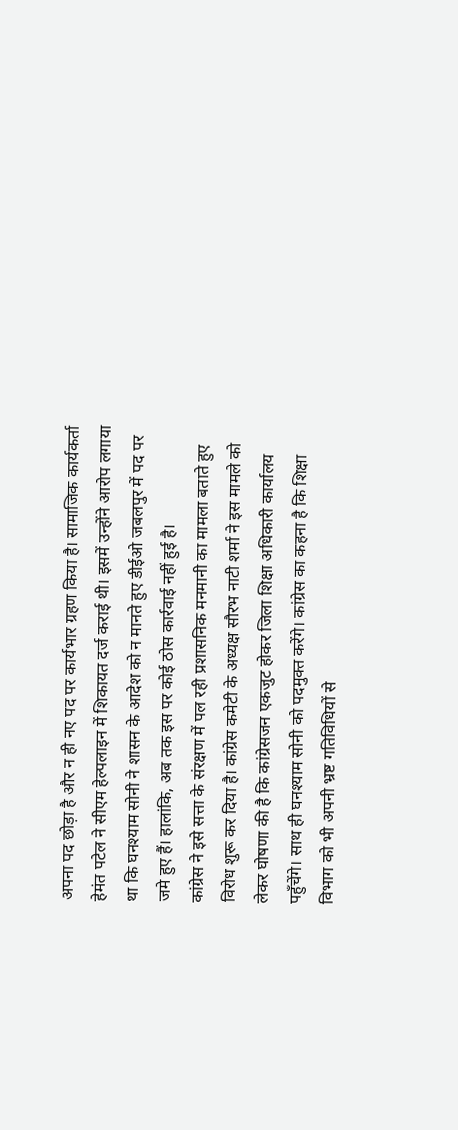अपना पद छोड़ा है और न ही नए पद पर कार्यभार ग्रहण किया है। सामाजिक कार्यकर्ता हेमंत पटेल ने सीएम हेल्पलाइन में शिकायत दर्ज कराई थी। इसमें उन्होंने आरोप लगाया था कि घनश्याम सोनी ने शासन के आदेश को न मानते हुए डीईओ जबलपुर में पद पर जमे हुए हैं। हालांकि, अब तक इस पर कोई ठोस कार्रवाई नहीं हुई है।
कांग्रेस ने इसे सत्ता के संरक्षण में पल रही प्रशासनिक मनमानी का मामला बताते हुए विरोध शुरू कर दिया है। कांग्रेस कमेटी के अध्यक्ष सौरभ नाटी शर्मा ने इस मामले को लेकर घोषणा की है कि कांग्रेसजन एकजुट होकर जिला शिक्षा अधिकारी कार्यालय पहुँचेंगे। साथ ही घनश्याम सोनी को पदमुक्त करेंगे। कांग्रेस का कहना है कि शिक्षा विभाग को भी अपनी भ्रष्ट गतिविधियों से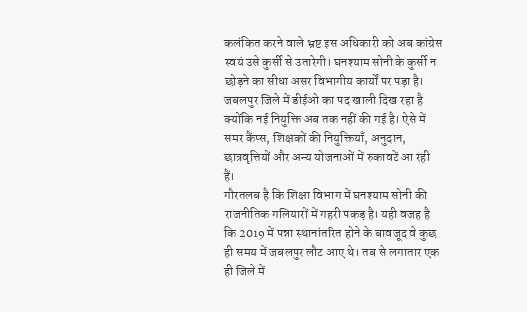कलंकित करने वाले भ्रष्ट इस अधिकारी को अब कांग्रेस स्वयं उसे कुर्सी से उतारेगी। घनश्याम सोनी के कुर्सी न छोड़ने का सीधा असर विभागीय कार्यों पर पड़ा है। जबलपुर जिले में डीईओ का पद खाली दिख रहा है क्योंकि नई नियुक्ति अब तक नहीं की गई है। ऐसे में समर कैंप्स, शिक्षकों की नियुक्तियाँ, अनुदान, छात्रवृत्तियों और अन्य योजनाओं में रुकावटें आ रही हैं।
गौरतलब है कि शिक्षा विभाग में घनश्याम सोनी की राजनीतिक गलियारों में गहरी पकड़ है। यही वजह है कि 2019 में पन्ना स्थानांतरित होने के बावजूद वे कुछ ही समय में जबलपुर लौट आए थे। तब से लगातार एक ही जिले में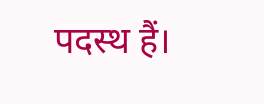पदस्थ हैं।